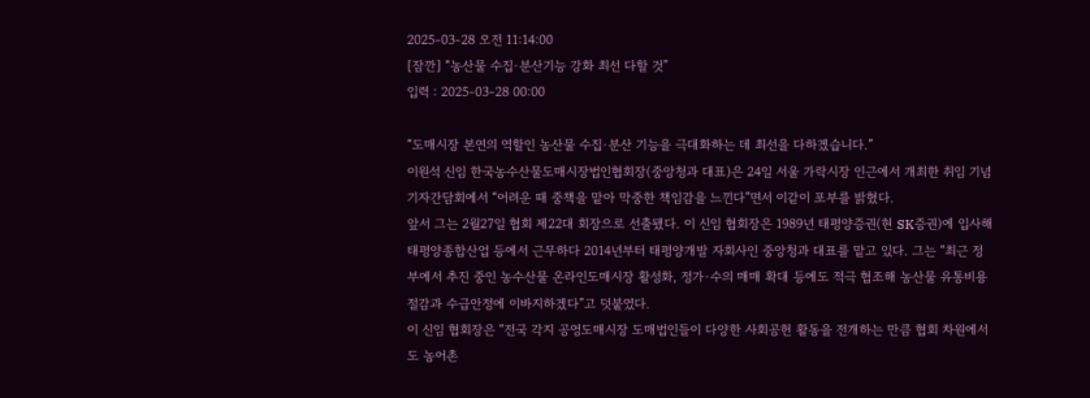2025-03-28 오전 11:14:00
[잠깐] “농산물 수집·분산기능 강화 최선 다할 것”
입력 : 2025-03-28 00:00

“도매시장 본연의 역할인 농산물 수집·분산 기능을 극대화하는 데 최선을 다하겠습니다.”
이원석 신임 한국농수산물도매시장법인협회장(중앙청과 대표)은 24일 서울 가락시장 인근에서 개최한 취임 기념 기자간담회에서 “어려운 때 중책을 맡아 막중한 책임감을 느낀다”면서 이같이 포부를 밝혔다.
앞서 그는 2월27일 협회 제22대 회장으로 선출됐다. 이 신임 협회장은 1989년 태평양증권(현 SK증권)에 입사해 태평양종합산업 등에서 근무하다 2014년부터 태평양개발 자회사인 중앙청과 대표를 맡고 있다. 그는 “최근 정부에서 추진 중인 농수산물 온라인도매시장 활성화, 정가·수의 매매 확대 등에도 적극 협조해 농산물 유통비용 절감과 수급안정에 이바지하겠다”고 덧붙였다.
이 신임 협회장은 “전국 각지 공영도매시장 도매법인들이 다양한 사회공헌 활동을 전개하는 만큼 협회 차원에서도 농어촌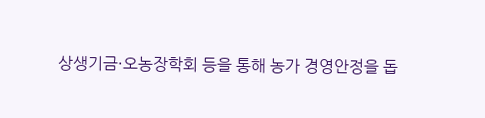상생기금·오농장학회 등을 통해 농가 경영안정을 돕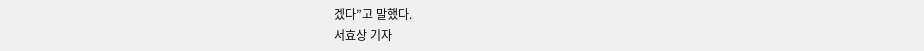겠다”고 말했다.
서효상 기자